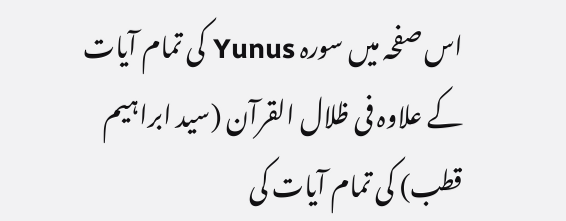اس صفحہ میں سورہ Yunus کی تمام آیات کے علاوہ فی ظلال القرآن (سید ابراہیم قطب) کی تمام آیات کی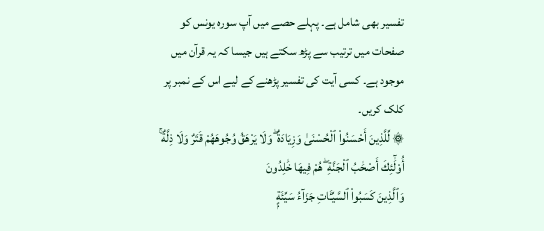تفسیر بھی شامل ہے۔ پہلے حصے میں آپ سورہ يونس کو صفحات میں ترتیب سے پڑھ سکتے ہیں جیسا کہ یہ قرآن میں موجود ہے۔ کسی آیت کی تفسیر پڑھنے کے لیے اس کے نمبر پر کلک کریں۔
۞ لِّلَّذِينَ أَحْسَنُوا۟ ٱلْحُسْنَىٰ وَزِيَادَةٌ ۖ وَلَا يَرْهَقُ وُجُوهَهُمْ قَتَرٌ وَلَا ذِلَّةٌ ۚ أُو۟لَٰٓئِكَ أَصْحَٰبُ ٱلْجَنَّةِ ۖ هُمْ فِيهَا خَٰلِدُونَ
وَٱلَّذِينَ كَسَبُوا۟ ٱلسَّيِّـَٔاتِ جَزَآءُ سَيِّئَةٍۭ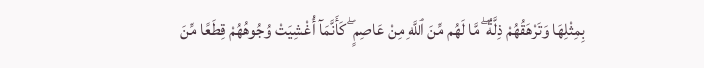بِمِثْلِهَا وَتَرْهَقُهُمْ ذِلَّةٌ ۖ مَّا لَهُم مِّنَ ٱللَّهِ مِنْ عَاصِمٍ ۖ كَأَنَّمَآ أُغْشِيَتْ وُجُوهُهُمْ قِطَعًا مِّنَ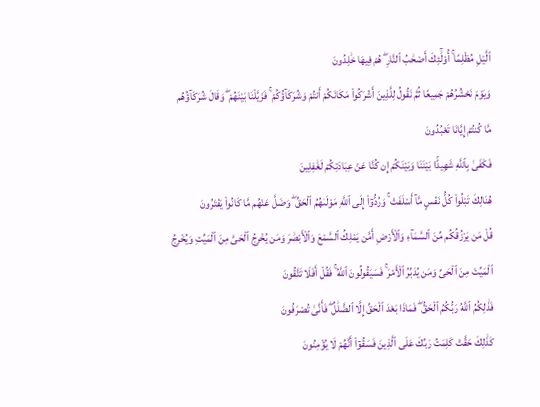ٱلَّيْلِ مُظْلِمًا ۚ أُو۟لَٰٓئِكَ أَصْحَٰبُ ٱلنَّارِ ۖ هُمْ فِيهَا خَٰلِدُونَ
وَيَوْمَ نَحْشُرُهُمْ جَمِيعًا ثُمَّ نَقُولُ لِلَّذِينَ أَشْرَكُوا۟ مَكَانَكُمْ أَنتُمْ وَشُرَكَآؤُكُمْ ۚ فَزَيَّلْنَا بَيْنَهُمْ ۖ وَقَالَ شُرَكَآؤُهُم مَّا كُنتُمْ إِيَّانَا تَعْبُدُونَ
فَكَفَىٰ بِٱللَّهِ شَهِيدًۢا بَيْنَنَا وَبَيْنَكُمْ إِن كُنَّا عَنْ عِبَادَتِكُمْ لَغَٰفِلِينَ
هُنَالِكَ تَبْلُوا۟ كُلُّ نَفْسٍ مَّآ أَسْلَفَتْ ۚ وَرُدُّوٓا۟ إِلَى ٱللَّهِ مَوْلَىٰهُمُ ٱلْحَقِّ ۖ وَضَلَّ عَنْهُم مَّا كَانُوا۟ يَفْتَرُونَ
قُلْ مَن يَرْزُقُكُم مِّنَ ٱلسَّمَآءِ وَٱلْأَرْضِ أَمَّن يَمْلِكُ ٱلسَّمْعَ وَٱلْأَبْصَٰرَ وَمَن يُخْرِجُ ٱلْحَىَّ مِنَ ٱلْمَيِّتِ وَيُخْرِجُ ٱلْمَيِّتَ مِنَ ٱلْحَىِّ وَمَن يُدَبِّرُ ٱلْأَمْرَ ۚ فَسَيَقُولُونَ ٱللَّهُ ۚ فَقُلْ أَفَلَا تَتَّقُونَ
فَذَٰلِكُمُ ٱللَّهُ رَبُّكُمُ ٱلْحَقُّ ۖ فَمَاذَا بَعْدَ ٱلْحَقِّ إِلَّا ٱلضَّلَٰلُ ۖ فَأَنَّىٰ تُصْرَفُونَ
كَذَٰلِكَ حَقَّتْ كَلِمَتُ رَبِّكَ عَلَى ٱلَّذِينَ فَسَقُوٓا۟ أَنَّهُمْ لَا يُؤْمِنُونَ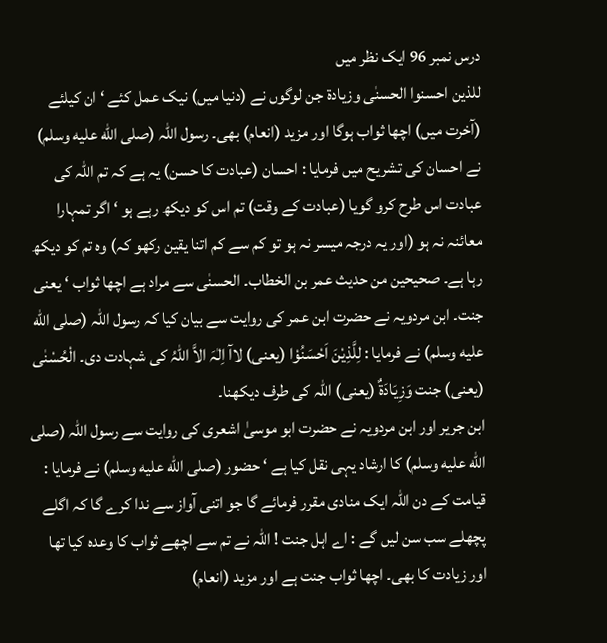درس نمبر 96 ایک نظر میں
للذین احسنوا الحسنٰی وزیادۃ جن لوگوں نے (دنیا میں) نیک عمل کئے ‘ ان کیلئے (آخرت میں) اچھا ثواب ہوگا اور مزید (انعام) بھی۔ رسول اللہ (صلى الله عليه وسلم) نے احسان کی تشریح میں فرمایا : احسان (عبادت کا حسن) یہ ہے کہ تم اللہ کی عبادت اس طرح کرو گویا (عبادت کے وقت) تم اس کو دیکھ رہے ہو ‘ اگر تمہارا معائنہ نہ ہو (اور یہ درجہ میسر نہ ہو تو کم سے کم اتنا یقین رکھو کہ) وہ تم کو دیکھ رہا ہے۔ صحیحین من حدیث عمر بن الخطاب۔ الحسنٰی سے مراد ہے اچھا ثواب ‘ یعنی جنت۔ ابن مردویہ نے حضرت ابن عمر کی روایت سے بیان کیا کہ رسول اللہ (صلى الله عليه وسلم) نے فرمایا : لِلَّذِیْنَ اَحْسَنُوْا (یعنی) لاآ اِلٰہَ الاَّ اللّٰہُ کی شہادت دی۔ الْحُسْنٰی (یعنی) جنت وَزِیَادَۃٌ (یعنی) اللہ کی طرف دیکھنا۔
ابن جریر اور ابن مردویہ نے حضرت ابو موسیٰ اشعری کی روایت سے رسول اللہ (صلى الله عليه وسلم) کا ارشاد یہی نقل کیا ہے ‘ حضور (صلى الله عليه وسلم) نے فرمایا : قیامت کے دن اللہ ایک منادی مقرر فرمائے گا جو اتنی آواز سے ندا کرے گا کہ اگلے پچھلے سب سن لیں گے : اے اہل جنت ! اللہ نے تم سے اچھے ثواب کا وعدہ کیا تھا اور زیادت کا بھی۔ اچھا ثواب جنت ہے اور مزید (انعام)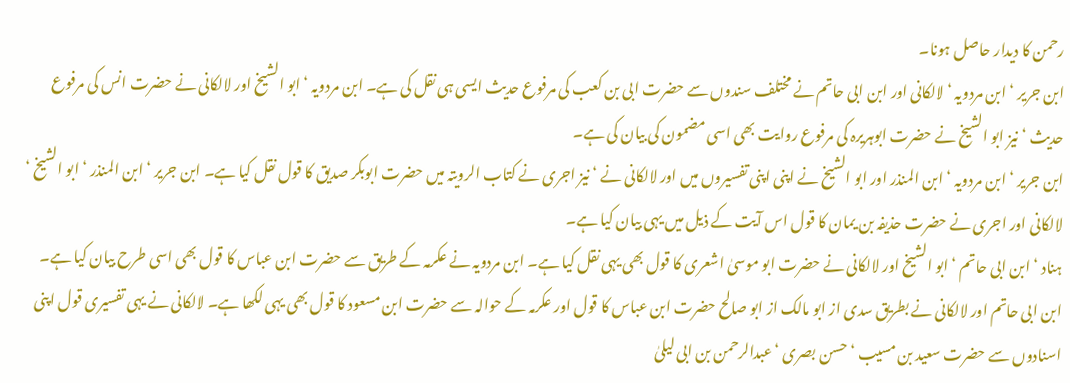رحمن کا دیدار حاصل ہونا۔
ابن جریر ‘ ابن مردویہ ‘ لالکانی اور ابن ابی حاتم نے مختلف سندوں سے حضرت ابی بن کعب کی مرفوع حدیث ایسی ہی نقل کی ہے۔ ابن مردویہ ‘ ابو الشیخ اور لالکانی نے حضرت انس کی مرفوع حدیث ‘ نیز ابو الشیخ نے حضرت ابوہریرہ کی مرفوع روایت بھی اسی مضمون کی بیان کی ہے۔
ابن جریر ‘ ابن مردویہ ‘ ابن المنذر اور ابو الشیخ نے اپنی اپنی تفسیروں میں اور لالکانی نے ‘ نیز اجری نے کتاب الرویتہ میں حضرت ابوبکر صدیق کا قول نقل کیا ہے۔ ابن جریر ‘ ابن المنذر ‘ ابو الشیخ ‘ لالکانی اور اجری نے حضرت حذیفہ بن یمان کا قول اس آیت کے ذیل میں یہی بیان کیا ہے۔
ہناد ‘ ابن ابی حاتم ‘ ابو الشیخ اور لالکانی نے حضرت ابو موسیٰ اشعری کا قول بھی یہی نقل کیا ہے۔ ابن مردویہ نے عکرمہ کے طریق سے حضرت ابن عباس کا قول بھی اسی طرح بیان کیا ہے۔ ابن ابی حاتم اور لالکانی نے بطریق سدی از ابو مالک از ابو صالح حضرت ابن عباس کا قول اور عکرمہ کے حوالہ سے حضرت ابن مسعود کا قول بھی یہی لکھا ہے۔ لالکانی نے یہی تفسیری قول اپنی اسنادوں سے حضرت سعید بن مسیب ‘ حسن بصری ‘ عبدالرحمن بن ابی لیلیٰ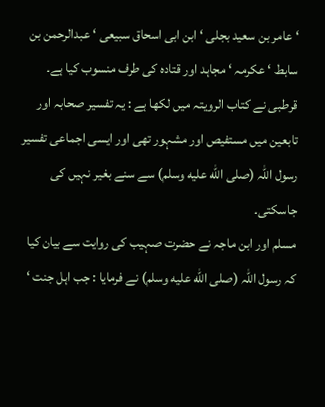‘ عامر بن سعید بجلی ‘ ابن ابی اسحاق سبیعی ‘ عبدالرحمن بن سابط ‘ عکرمہ ‘ مجاہد اور قتادہ کی طرف منسوب کیا ہے۔
قرطبی نے کتاب الرویتہ میں لکھا ہے : یہ تفسیر صحابہ اور تابعین میں مستفیص اور مشہور تھی اور ایسی اجماعی تفسیر رسول اللہ (صلى الله عليه وسلم) سے سنے بغیر نہیں کی جاسکتی۔
مسلم اور ابن ماجہ نے حضرت صہیب کی روایت سے بیان کیا کہ رسول اللہ (صلى الله عليه وسلم) نے فرمایا : جب اہل جنت ‘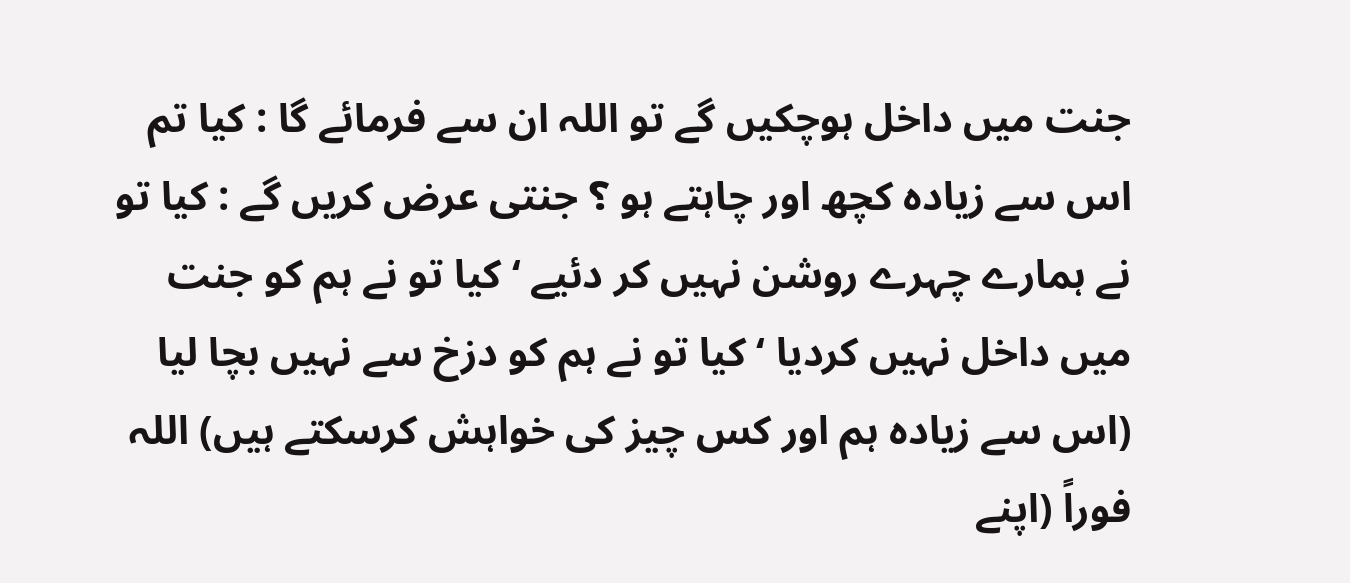جنت میں داخل ہوچکیں گے تو اللہ ان سے فرمائے گا : کیا تم اس سے زیادہ کچھ اور چاہتے ہو ؟ جنتی عرض کریں گے : کیا تو نے ہمارے چہرے روشن نہیں کر دئیے ‘ کیا تو نے ہم کو جنت میں داخل نہیں کردیا ‘ کیا تو نے ہم کو دزخ سے نہیں بچا لیا (اس سے زیادہ ہم اور کس چیز کی خواہش کرسکتے ہیں) اللہ فوراً (اپنے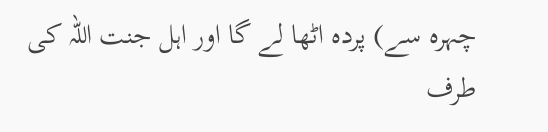چہرہ سے) پردہ اٹھا لے گا اور اہل جنت اللہ کی طرف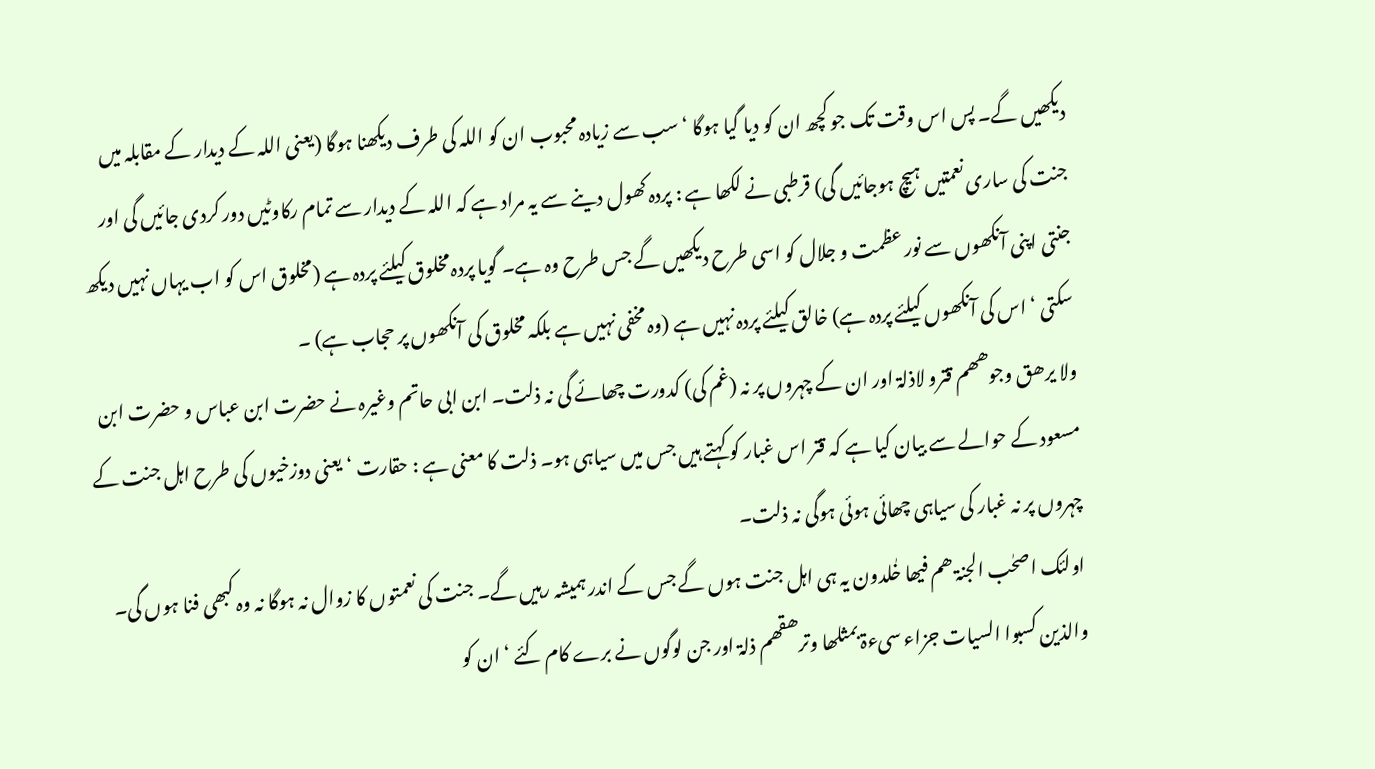دیکھیں گے۔ پس اس وقت تک جو کچھ ان کو دیا گیا ہوگا ‘ سب سے زیادہ محبوب ان کو اللہ کی طرف دیکھنا ہوگا (یعنی اللہ کے دیدار کے مقابلہ میں جنت کی ساری نعمتیں ہیچ ہوجائیں گی) قرطبی نے لکھا ہے : پردہ کھول دینے سے یہ مراد ہے کہ اللہ کے دیدار سے تمام رکاوٹیں دور کردی جائیں گی اور جنتی اپنی آنکھوں سے نور عظمت و جلال کو اسی طرح دیکھیں گے جس طرح وہ ہے۔ گویا پردہ مخلوق کیلئے پردہ ہے (مخلوق اس کو اب یہاں نہیں دیکھ سکتی ‘ اس کی آنکھوں کیلئے پردہ ہے) خالق کیلئے پردہ نہیں ہے (وہ مخفی نہیں ہے بلکہ مخلوق کی آنکھوں پر حجاب ہے) ۔
ولا یرھق وجوھھم قترو لاذلۃ اور ان کے چہروں پر نہ (غم کی) کدورت چھائے گی نہ ذلت۔ ابن ابی حاتم وغیرہ نے حضرت ابن عباس و حضرت ابن مسعود کے حوالے سے بیان کیا ہے کہ قتر اس غبار کو کہتے ہیں جس میں سیاہی ہو۔ ذلت کا معنی ہے : حقارت ‘ یعنی دوزخیوں کی طرح اہل جنت کے چہروں پر نہ غبار کی سیاہی چھائی ہوئی ہوگی نہ ذلت۔
اولئک اصحٰب الجنۃ ھم فیھا خٰلدون یہ ہی اہل جنت ہوں گے جس کے اندر ہمیشہ رہیں گے۔ جنت کی نعمتوں کا زوال نہ ہوگا نہ وہ کبھی فنا ہوں گی۔
والذین کسبوا السیات جزاء سیءۃ بمثلھا وترھقھم ذلۃ اور جن لوگوں نے برے کام کئے ‘ ان کو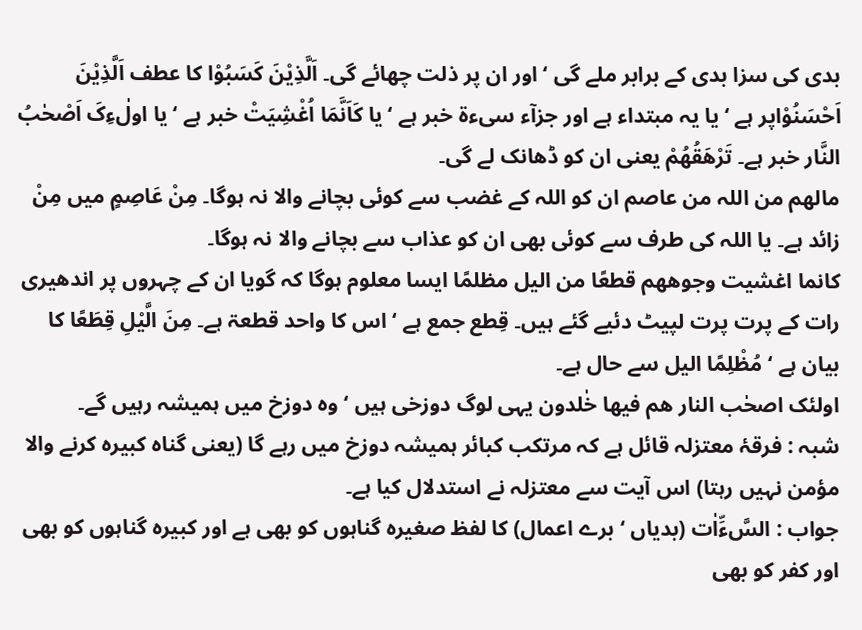بدی کی سزا بدی کے برابر ملے گی ‘ اور ان پر ذلت چھائے گی۔ اَلَّذِیْنَ کَسَبُوْا کا عطف اَلَّذِیْنَ اَحْسَنُوْاپر ہے ‘ یا یہ مبتداء ہے اور جزآء سیءۃ خبر ہے ‘ یا کَاَنَّمَا اُغْشِیَتْ خبر ہے ‘ یا اولٰءِکَ اَصْحٰبُ النَّار خبر ہے۔ تَرْھَقُھُمْ یعنی ان کو ڈھانک لے گی۔
مالھم من اللہ من عاصم ان کو اللہ کے غضب سے کوئی بچانے والا نہ ہوگا۔ مِنْ عَاصِمٍ میں مِنْ زائد ہے۔ یا اللہ کی طرف سے کوئی بھی ان کو عذاب سے بچانے والا نہ ہوگا۔
کانما اغشیت وجوھھم قطعًا من الیل مظلمًا ایسا معلوم ہوگا کہ گویا ان کے چہروں پر اندھیری رات کے پرت پرت لپیٹ دئیے گئے ہیں۔ قِطع جمع ہے ‘ اس کا واحد قطعۃ ہے۔ مِنَ الَّیْلِ قِطَعًا کا بیان ہے ‘ مُظْلِمًا الیل سے حال ہے۔
اولئک اصحٰب النار ھم فیھا خٰلدون یہی لوگ دوزخی ہیں ‘ وہ دوزخ میں ہمیشہ رہیں گے۔
شبہ : فرقۂ معتزلہ قائل ہے کہ مرتکب کبائر ہمیشہ دوزخ میں رہے گا (یعنی گناہ کبیرہ کرنے والا مؤمن نہیں رہتا) اس آیت سے معتزلہ نے استدلال کیا ہے۔
جواب : السَّءِّاٰت (بدیاں ‘ برے اعمال) کا لفظ صغیرہ گناہوں کو بھی ہے اور کبیرہ گناہوں کو بھی اور کفر کو بھی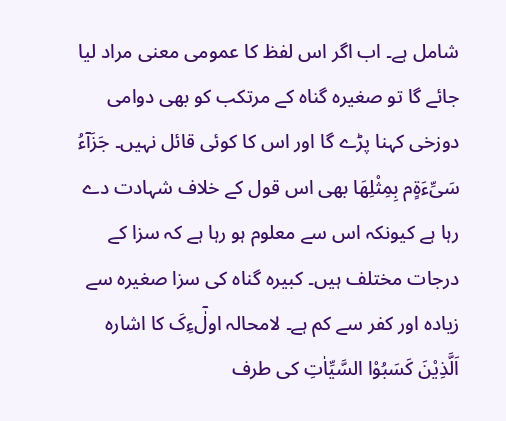شامل ہے۔ اب اگر اس لفظ کا عمومی معنی مراد لیا جائے گا تو صغیرہ گناہ کے مرتکب کو بھی دوامی دوزخی کہنا پڑے گا اور اس کا کوئی قائل نہیں۔ جَزَآءُ سَیِّءَۃٍم بِمِثْلِھَا بھی اس قول کے خلاف شہادت دے رہا ہے کیونکہ اس سے معلوم ہو رہا ہے کہ سزا کے درجات مختلف ہیں۔ کبیرہ گناہ کی سزا صغیرہ سے زیادہ اور کفر سے کم ہے۔ لامحالہ اولٰٓءِکَ کا اشارہ اَلَّذِیْنَ کَسَبُوْا السَّیِّاٰتِ کی طرف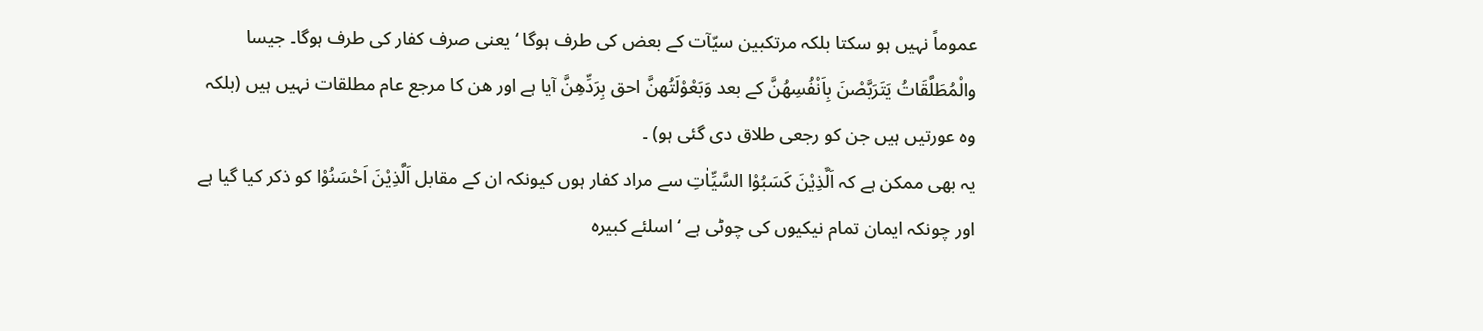عموماً نہیں ہو سکتا بلکہ مرتکبین سیّآت کے بعض کی طرف ہوگا ‘ یعنی صرف کفار کی طرف ہوگا۔ جیسا والْمُطَلَّقَاتُ یَتَرَبَّصْنَ بِاَنْفُسِھُنَّ کے بعد وَبَعْوْلَتُھنَّ احق بِرَدِّھِنَّ آیا ہے اور ھن کا مرجع عام مطلقات نہیں ہیں (بلکہ وہ عورتیں ہیں جن کو رجعی طلاق دی گئی ہو) ۔
یہ بھی ممکن ہے کہ اَلَّذِیْنَ کَسَبُوْا السَّیِّاٰتِ سے مراد کفار ہوں کیونکہ ان کے مقابل اَلَّذِیْنَ اَحْسَنُوْا کو ذکر کیا گیا ہے اور چونکہ ایمان تمام نیکیوں کی چوٹی ہے ‘ اسلئے کبیرہ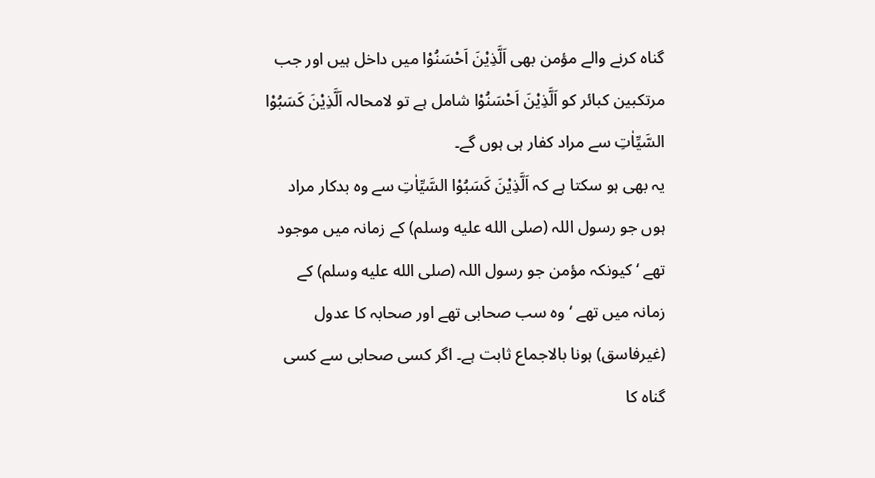گناہ کرنے والے مؤمن بھی اَلَّذِیْنَ اَحْسَنُوْا میں داخل ہیں اور جب مرتکبین کبائر کو اَلَّذِیْنَ اَحْسَنُوْا شامل ہے تو لامحالہ اَلَّذِیْنَ کَسَبُوْا السَّیِّاٰتِ سے مراد کفار ہی ہوں گے۔
یہ بھی ہو سکتا ہے کہ اَلَّذِیْنَ کَسَبُوْا السَّیِّاٰتِ سے وہ بدکار مراد ہوں جو رسول اللہ (صلى الله عليه وسلم) کے زمانہ میں موجود تھے ‘ کیونکہ مؤمن جو رسول اللہ (صلى الله عليه وسلم) کے زمانہ میں تھے ‘ وہ سب صحابی تھے اور صحابہ کا عدول (غیرفاسق) ہونا بالاجماع ثابت ہے۔ اگر کسی صحابی سے کسی گناہ کا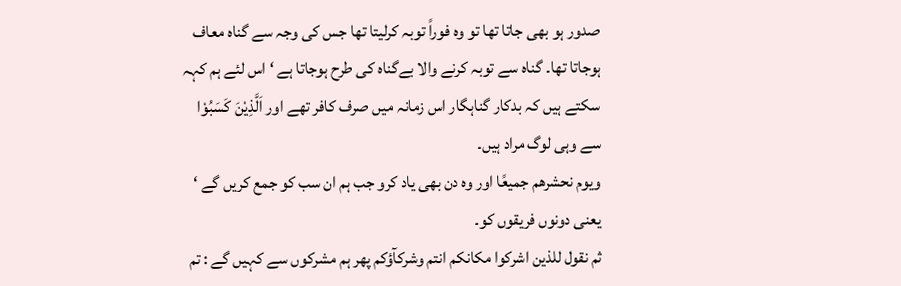صدور ہو بھی جاتا تھا تو وہ فوراً توبہ کرلیتا تھا جس کی وجہ سے گناہ معاف ہوجاتا تھا۔ گناہ سے توبہ کرنے والا بےگناہ کی طرح ہوجاتا ہے ‘ اس لئے ہم کہہ سکتے ہیں کہ بدکار گناہگار اس زمانہ میں صرف کافر تھے اور اَلَّذِیْنَ کَسَبُوْا سے وہی لوگ مراد ہیں۔
ویوم نحشرھم جمیعًا اور وہ دن بھی یاد کرو جب ہم ان سب کو جمع کریں گے ‘ یعنی دونوں فریقوں کو۔
ثم نقول للذین اشرکوا مکانکم انتم وشرکآؤکم پھر ہم مشرکوں سے کہیں گے : تم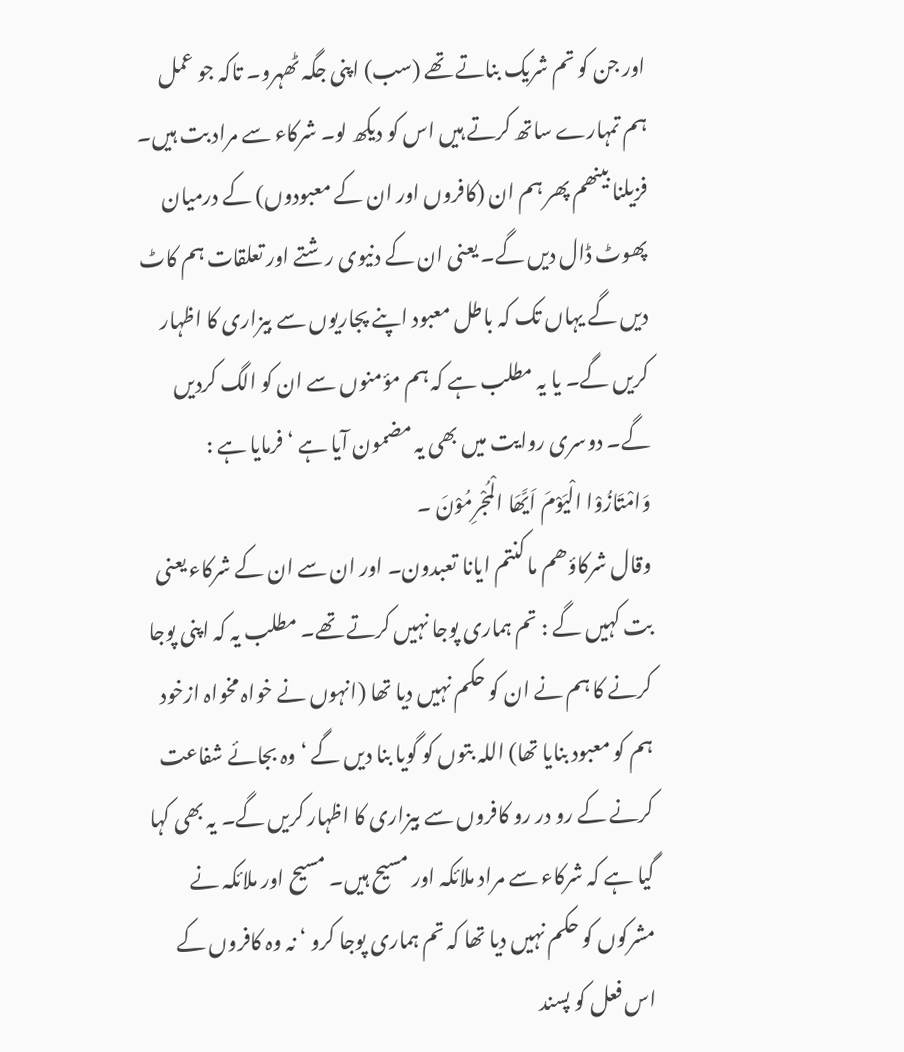اور جن کو تم شریک بناتے تھے (سب) اپنی جگہ ٹھہرو۔ تاکہ جو عمل ہم تمہارے ساتھ کرتے ہیں اس کو دیکھ لو۔ شرکاء سے مراد بت ہیں۔
فزیلنا بینھم پھر ہم ان (کافروں اور ان کے معبودوں) کے درمیان پھوٹ ڈال دیں گے۔ یعنی ان کے دنیوی رشتے اور تعلقات ہم کاٹ دیں گے یہاں تک کہ باطل معبود اپنے پجاریوں سے بیزاری کا اظہار کریں گے۔ یا یہ مطلب ہے کہ ہم مؤمنوں سے ان کو الگ کردیں گے۔ دوسری روایت میں بھی یہ مضمون آیا ہے ‘ فرمایا ہے : وَامْتَازُوْا الْیَوْمَ اَیَّھَا الْمُجْرِمُوْنَ ۔
وقال شرکاؤھم ما کنتم ایانا تعبدون۔ اور ان سے ان کے شرکاء یعنی بت کہیں گے : تم ہماری پوجا نہیں کرتے تھے۔ مطلب یہ کہ اپنی پوجا کرنے کا ہم نے ان کو حکم نہیں دیا تھا (انہوں نے خواہ مخواہ ازخود ہم کو معبود بنایا تھا) اللہ بتوں کو گویا بنا دیں گے ‘ وہ بجائے شفاعت کرنے کے رو در رو کافروں سے بیزاری کا اظہار کریں گے۔ یہ بھی کہا گیا ہے کہ شرکاء سے مراد ملائکہ اور مسیح ہیں۔ مسیح اور ملائکہ نے مشرکوں کو حکم نہیں دیا تھا کہ تم ہماری پوجا کرو ‘ نہ وہ کافروں کے اس فعل کو پسند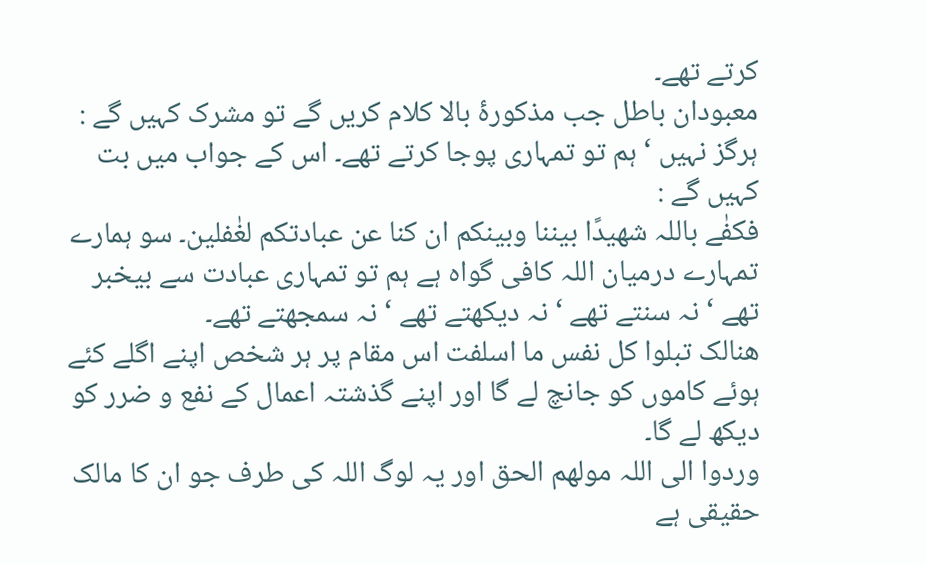کرتے تھے۔
معبودان باطل جب مذکورۂ بالا کلام کریں گے تو مشرک کہیں گے : ہرگز نہیں ‘ ہم تو تمہاری پوجا کرتے تھے۔ اس کے جواب میں بت کہیں گے :
فکفٰے باللہ شھیدًا بیننا وبینکم ان کنا عن عبادتکم لغٰفلین۔ سو ہمارے تمہارے درمیان اللہ کافی گواہ ہے ہم تو تمہاری عبادت سے بیخبر تھے ‘ نہ سنتے تھے ‘ نہ دیکھتے تھے ‘ نہ سمجھتے تھے۔
ھنالک تبلوا کل نفس ما اسلفت اس مقام پر ہر شخص اپنے اگلے کئے ہوئے کاموں کو جانچ لے گا اور اپنے گذشتہ اعمال کے نفع و ضرر کو دیکھ لے گا۔
وردوا الی اللہ مولھم الحق اور یہ لوگ اللہ کی طرف جو ان کا مالک حقیقی ہے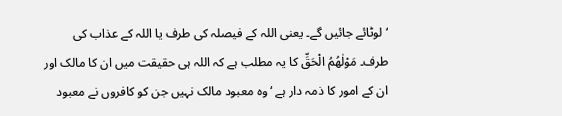‘ لوٹائے جائیں گے۔ یعنی اللہ کے فیصلہ کی طرف یا اللہ کے عذاب کی طرف۔ مَوْلٰھُمُ الْحَقِّ کا یہ مطلب ہے کہ اللہ ہی حقیقت میں ان کا مالک اور ان کے امور کا ذمہ دار ہے ‘ وہ معبود مالک نہیں جن کو کافروں نے معبود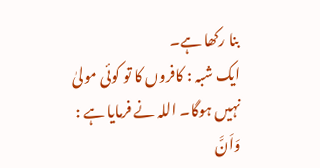بنا رکھا ہے۔
ایک شبہ : کافروں کا تو کوئی مولیٰ نہیں ہوگا۔ اللہ نے فرمایا ہے : وَاَنَّ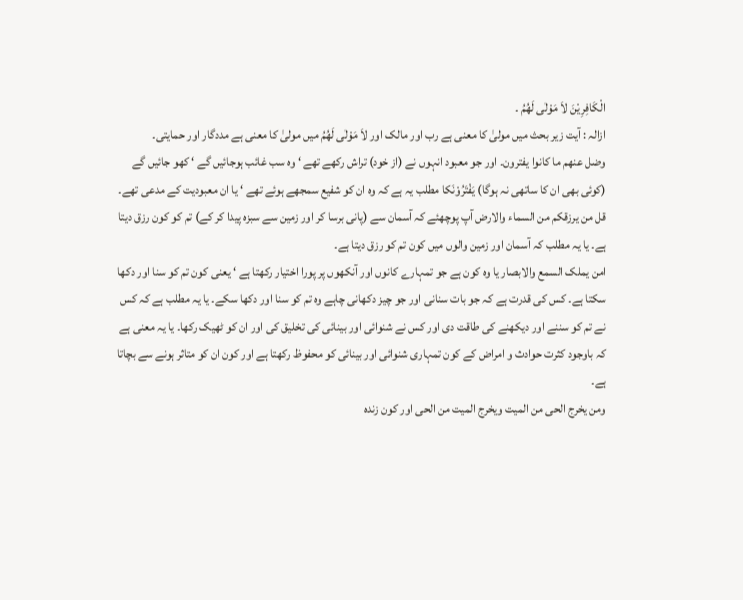الْکَافِرِیْنَ لاَ مَوْلٰی لَھُمُ ۔
ازالہ : آیت زیر بحث میں مولیٰ کا معنی ہے رب اور مالک اور لاَ مَوْلٰی لَھُمُ میں مولیٰ کا معنی ہے مددگار اور حمایتی۔
وضل عنھم ما کانوا یفترون۔ اور جو معبود انہوں نے (از خود) تراش رکھے تھے ‘ وہ سب غائب ہوجائیں گے ‘ کھو جائیں گے (کوئی بھی ان کا ساتھی نہ ہوگا) یَفْتَرُوْنَکا مطلب یہ ہے کہ وہ ان کو شفیع سمجھے ہوئے تھے ‘ یا ان معبودیت کے مدعی تھے۔
قل من یرزقکم من السماء والارض آپ پوچھئے کہ آسمان سے (پانی برسا کر اور زمین سے سبزہ پیدا کر کے) تم کو کون رزق دیتا ہے۔ یا یہ مطلب کہ آسمان اور زمین والوں میں کون تم کو رزق دیتا ہے۔
امن یملک السمع والابصار یا وہ کون ہے جو تمہارے کانوں اور آنکھوں پر پورا اختیار رکھتا ہے ‘ یعنی کون تم کو سنا اور دکھا سکتا ہے۔ کس کی قدرت ہے کہ جو بات سنانی اور جو چیز دکھانی چاہے وہ تم کو سنا اور دکھا سکے۔ یا یہ مطلب ہے کہ کس نے تم کو سننے اور دیکھنے کی طاقت دی اور کس نے شنوائی اور بینائی کی تخلیق کی اور ان کو ٹھیک رکھا۔ یا یہ معنی ہے کہ باوجود کثرت حوادث و امراض کے کون تمہاری شنوائی اور بینائی کو محفوظ رکھتا ہے اور کون ان کو متاثر ہونے سے بچاتا ہے۔
ومن یخرج الحی من المیت ویخرج المیت من الحی اور کون زندہ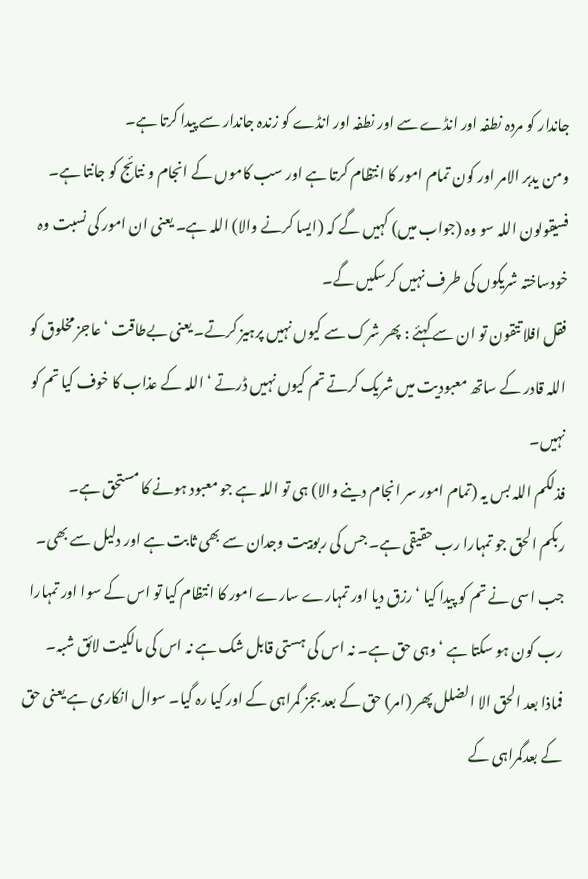جاندار کو مردہ نطفہ اور انڈے سے اور نطفہ اور انڈے کو زندہ جاندار سے پیدا کرتا ہے۔
ومن یدبر الامر اور کون تمام امور کا انتظام کرتا ہے اور سب کاموں کے انجام و نتائج کو جانتا ہے۔
فسیقولون اللہ سو وہ (جواب میں) کہیں گے کہ (ایسا کرنے والا) اللہ ہے۔ یعنی ان امور کی نسبت وہ خودساختہ شریکوں کی طرف نہیں کرسکیں گے۔
فقل افلا تتقون تو ان سے کہئے : پھر شرک سے کیوں نہیں پرہیز کرتے۔ یعنی بےطاقت ‘ عاجز مخلوق کو اللہ قادر کے ساتھ معبودیت میں شریک کرتے تم کیوں نہیں ڈرتے ‘ اللہ کے عذاب کا خوف کیا تم کو نہیں۔
فذلکم اللہ بس یہ (تمام امور سر انجام دینے والا) ہی تو اللہ ہے جو معبود ہونے کا مستحق ہے۔
ربکم الحق جو تمہارا رب حقیقی ہے۔ جس کی ربوبیت وجدان سے بھی ثابت ہے اور دلیل سے بھی۔ جب اسی نے تم کو پیدا کیا ‘ رزق دیا اور تمہارے سارے امور کا انتظام کیا تو اس کے سوا اور تمہارا رب کون ہو سکتا ہے ‘ وہی حق ہے۔ نہ اس کی ہستی قابل شک ہے نہ اس کی مالکیت لائق شبہ۔
فماذا بعد الحق الا الضلل پھر (امر) حق کے بعد بجز گمراہی کے اور کیا رہ گیا۔ سوال انکاری ہے یعنی حق کے بعدگمراہی کے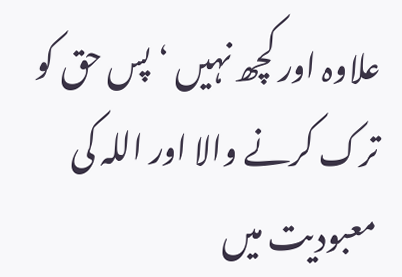علاوہ اور کچھ نہیں ‘ پس حق کو ترک کرنے والا اور اللہ کی معبودیت میں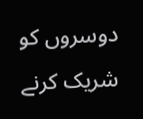دوسروں کو شریک کرنے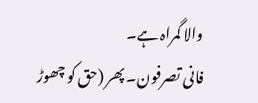والا گمراہ ہے۔
فانی تصرفون۔ پھر (حق کو چھوڑ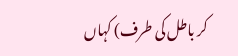کر باطل کی طرف) کہاں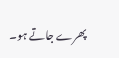پھرے جاتے ہو۔